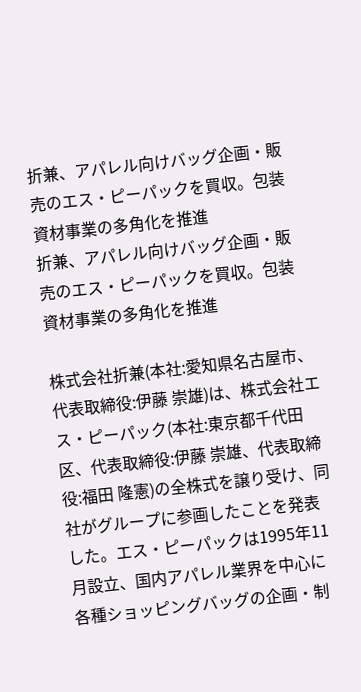折兼、アパレル向けバッグ企画・販売のエス・ピーパックを買収。包装資材事業の多角化を推進
折兼、アパレル向けバッグ企画・販売のエス・ピーパックを買収。包装資材事業の多角化を推進

株式会社折兼(本社:愛知県名古屋市、代表取締役:伊藤 崇雄)は、株式会社エス・ピーパック(本社:東京都千代田区、代表取締役:伊藤 崇雄、代表取締役:福田 隆憲)の全株式を譲り受け、同社がグループに参画したことを発表した。エス・ピーパックは1995年11月設立、国内アパレル業界を中心に各種ショッピングバッグの企画・制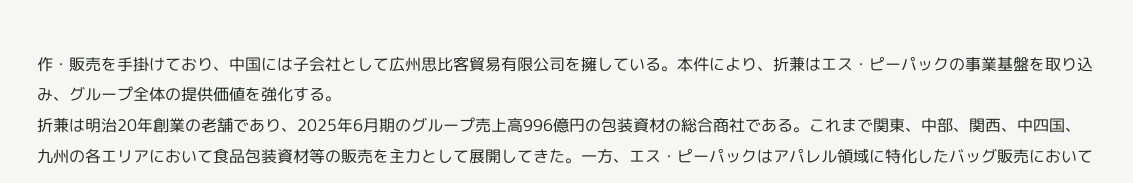作・販売を手掛けており、中国には子会社として広州思比客貿易有限公司を擁している。本件により、折兼はエス・ピーパックの事業基盤を取り込み、グループ全体の提供価値を強化する。
折兼は明治20年創業の老舗であり、2025年6月期のグループ売上高996億円の包装資材の総合商社である。これまで関東、中部、関西、中四国、九州の各エリアにおいて食品包装資材等の販売を主力として展開してきた。一方、エス・ピーパックはアパレル領域に特化したバッグ販売において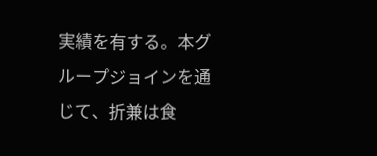実績を有する。本グループジョインを通じて、折兼は食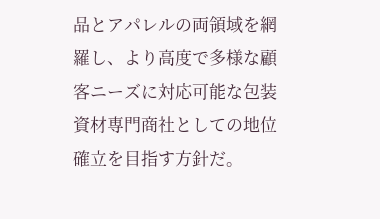品とアパレルの両領域を網羅し、より高度で多様な顧客ニーズに対応可能な包装資材専門商社としての地位確立を目指す方針だ。